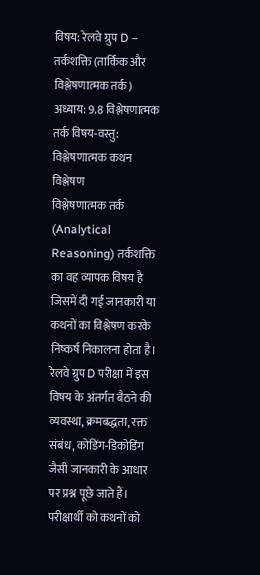विषय: रेलवे ग्रुप D – तर्कशक्ति (तार्किक और विश्लेषणात्मक तर्क) अध्याय: 9.8 विश्लेषणात्मक तर्क विषय-वस्तु: विश्लेषणात्मक कथन विश्लेषण
विश्लेषणात्मक तर्क (Analytical Reasoning) तर्कशक्ति का वह व्यापक विषय है जिसमें दी गई जानकारी या कथनों का विश्लेषण करके निष्कर्ष निकालना होता है। रेलवे ग्रुप D परीक्षा में इस विषय के अंतर्गत बैठने की व्यवस्था, क्रमबद्धता, रक्त संबंध, कोडिंग-डिकोडिंग जैसी जानकारी के आधार पर प्रश्न पूछे जाते हैं। परीक्षार्थी को कथनों को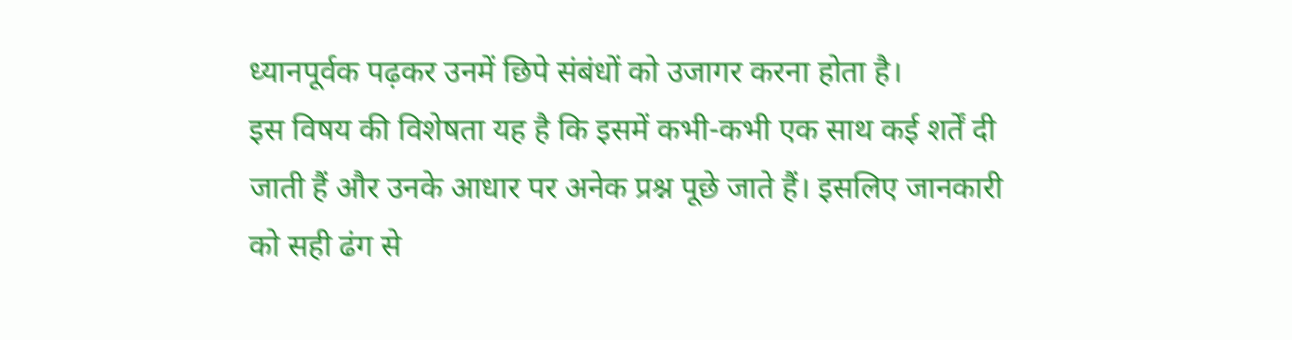ध्यानपूर्वक पढ़कर उनमें छिपे संबंधों को उजागर करना होता है।
इस विषय की विशेषता यह है कि इसमें कभी-कभी एक साथ कई शर्तें दी जाती हैं और उनके आधार पर अनेक प्रश्न पूछे जाते हैं। इसलिए जानकारी को सही ढंग से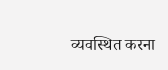व्यवस्थित करना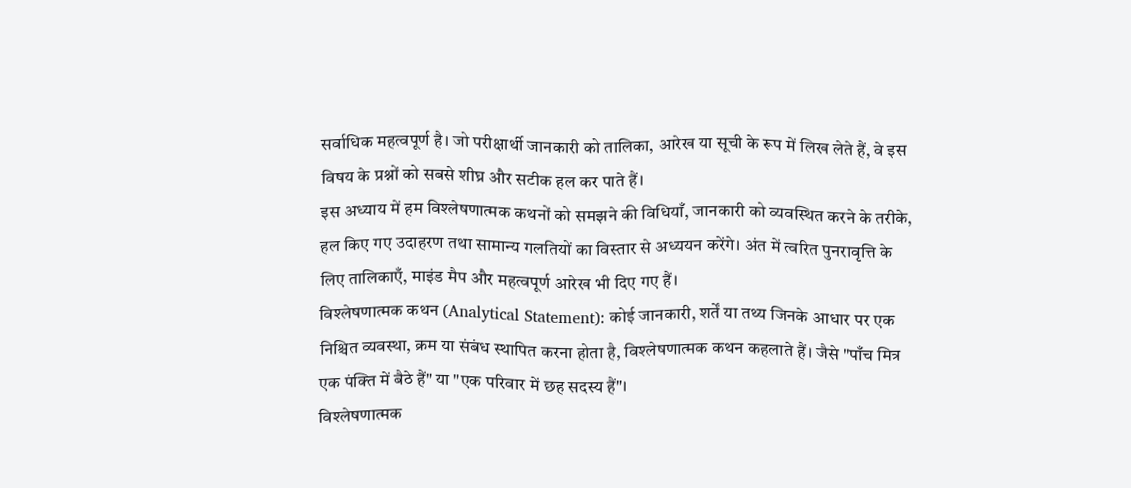सर्वाधिक महत्वपूर्ण है। जो परीक्षार्थी जानकारी को तालिका, आरेख या सूची के रूप में लिख लेते हैं, वे इस विषय के प्रश्नों को सबसे शीघ्र और सटीक हल कर पाते हैं।
इस अध्याय में हम विश्लेषणात्मक कथनों को समझने की विधियाँ, जानकारी को व्यवस्थित करने के तरीके, हल किए गए उदाहरण तथा सामान्य गलतियों का विस्तार से अध्ययन करेंगे। अंत में त्वरित पुनरावृत्ति के लिए तालिकाएँ, माइंड मैप और महत्वपूर्ण आरेख भी दिए गए हैं।
विश्लेषणात्मक कथन (Analytical Statement): कोई जानकारी, शर्तें या तथ्य जिनके आधार पर एक निश्चित व्यवस्था, क्रम या संबंध स्थापित करना होता है, विश्लेषणात्मक कथन कहलाते हैं। जैसे "पाँच मित्र एक पंक्ति में बैठे हैं" या "एक परिवार में छह सदस्य हैं"।
विश्लेषणात्मक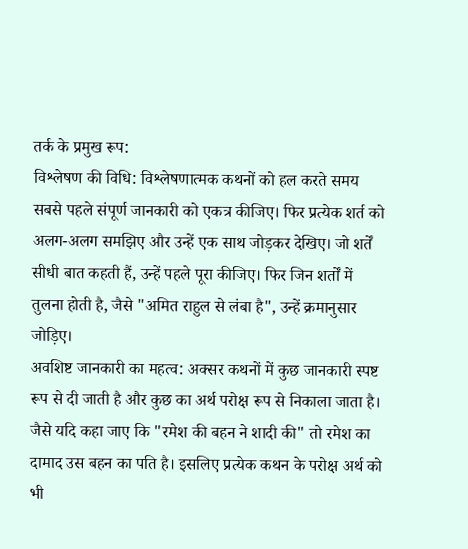तर्क के प्रमुख रूप:
विश्लेषण की विधि: विश्लेषणात्मक कथनों को हल करते समय सबसे पहले संपूर्ण जानकारी को एकत्र कीजिए। फिर प्रत्येक शर्त को अलग-अलग समझिए और उन्हें एक साथ जोड़कर देखिए। जो शर्तें सीधी बात कहती हैं, उन्हें पहले पूरा कीजिए। फिर जिन शर्तों में तुलना होती है, जैसे "अमित राहुल से लंबा है", उन्हें क्रमानुसार जोड़िए।
अवशिष्ट जानकारी का महत्व: अक्सर कथनों में कुछ जानकारी स्पष्ट रूप से दी जाती है और कुछ का अर्थ परोक्ष रूप से निकाला जाता है। जैसे यदि कहा जाए कि "रमेश की बहन ने शादी की" तो रमेश का दामाद उस बहन का पति है। इसलिए प्रत्येक कथन के परोक्ष अर्थ को भी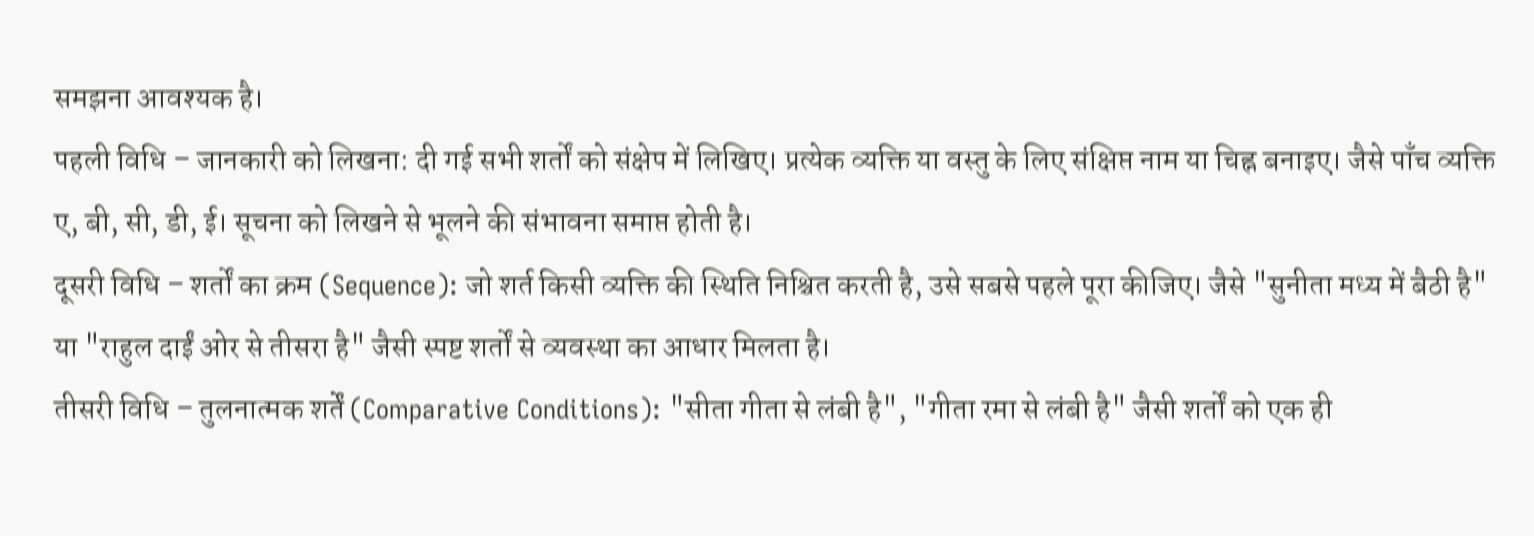समझना आवश्यक है।
पहली विधि – जानकारी को लिखना: दी गई सभी शर्तों को संक्षेप में लिखिए। प्रत्येक व्यक्ति या वस्तु के लिए संक्षिप्त नाम या चिह्न बनाइए। जैसे पाँच व्यक्ति ए, बी, सी, डी, ई। सूचना को लिखने से भूलने की संभावना समाप्त होती है।
दूसरी विधि – शर्तों का क्रम (Sequence): जो शर्त किसी व्यक्ति की स्थिति निश्चित करती है, उसे सबसे पहले पूरा कीजिए। जैसे "सुनीता मध्य में बैठी है" या "राहुल दाईं ओर से तीसरा है" जैसी स्पष्ट शर्तों से व्यवस्था का आधार मिलता है।
तीसरी विधि – तुलनात्मक शर्तें (Comparative Conditions): "सीता गीता से लंबी है", "गीता रमा से लंबी है" जैसी शर्तों को एक ही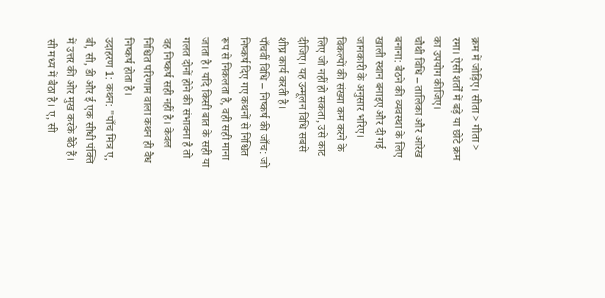क्रम में जोड़िए। सीता > गीता > रमा। ऐसी शर्तों में बड़े या छोटे क्रम का उपयोग कीजिए।
चौथी विधि – तालिका और आरेख बनाना: बैठने की व्यवस्था के लिए खाली स्थान बनाइए और दी गई जानकारी के अनुसार भरिए। विकल्पों की संख्या कम करने के लिए जो नहीं हो सकता, उसे काट दीजिए। यह उन्मूलन विधि सबसे शीघ्र कार्य करती है।
पाँचवीं विधि – निष्कर्ष की जाँच: जो निष्कर्ष दिए गए कथनों से निश्चित रूप से निकलता है, वही सही माना जाता है। यदि किसी बात के सही या गलत दोनों होने की संभावना है तो वह निष्कर्ष सही नहीं है। केवल निश्चित परिणाम वाला कथन ही वैध निष्कर्ष होता है।
उदाहरण 1: कथन: "पाँच मित्र ए, बी, सी, डी और ई एक सीधी पंक्ति में उत्तर की ओर मुख करके बैठे हैं। सी मध्य में बैठा है। ए, सी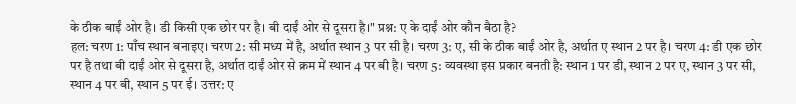के ठीक बाईं ओर है। डी किसी एक छोर पर है। बी दाईं ओर से दूसरा है।" प्रश्न: ए के दाईं ओर कौन बैठा है?
हल: चरण 1: पाँच स्थान बनाइए। चरण 2: सी मध्य में है, अर्थात स्थान 3 पर सी है। चरण 3: ए, सी के ठीक बाईं ओर है, अर्थात ए स्थान 2 पर है। चरण 4: डी एक छोर पर है तथा बी दाईं ओर से दूसरा है, अर्थात दाईं ओर से क्रम में स्थान 4 पर बी है। चरण 5: व्यवस्था इस प्रकार बनती है: स्थान 1 पर डी, स्थान 2 पर ए, स्थान 3 पर सी, स्थान 4 पर बी, स्थान 5 पर ई। उत्तर: ए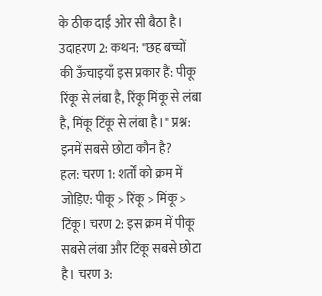के ठीक दाईं ओर सी बैठा है।
उदाहरण 2: कथन: "छह बच्चों की ऊँचाइयाँ इस प्रकार हैं: पीकू रिंकू से लंबा है, रिंकू मिंकू से लंबा है, मिंकू टिंकू से लंबा है।" प्रश्न: इनमें सबसे छोटा कौन है?
हल: चरण 1: शर्तों को क्रम में जोड़िए: पीकू > रिंकू > मिंकू > टिंकू। चरण 2: इस क्रम में पीकू सबसे लंबा और टिंकू सबसे छोटा है। चरण 3: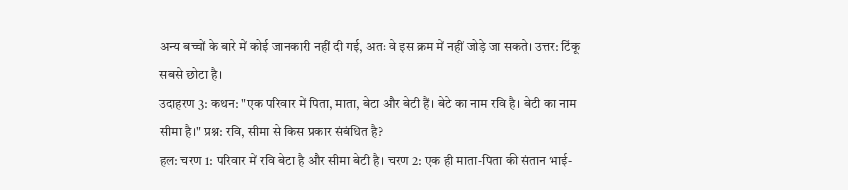अन्य बच्चों के बारे में कोई जानकारी नहीं दी गई, अतः वे इस क्रम में नहीं जोड़े जा सकते। उत्तर: टिंकू सबसे छोटा है।
उदाहरण 3: कथन: "एक परिवार में पिता, माता, बेटा और बेटी हैं। बेटे का नाम रवि है। बेटी का नाम सीमा है।" प्रश्न: रवि, सीमा से किस प्रकार संबंधित है?
हल: चरण 1: परिवार में रवि बेटा है और सीमा बेटी है। चरण 2: एक ही माता-पिता की संतान भाई-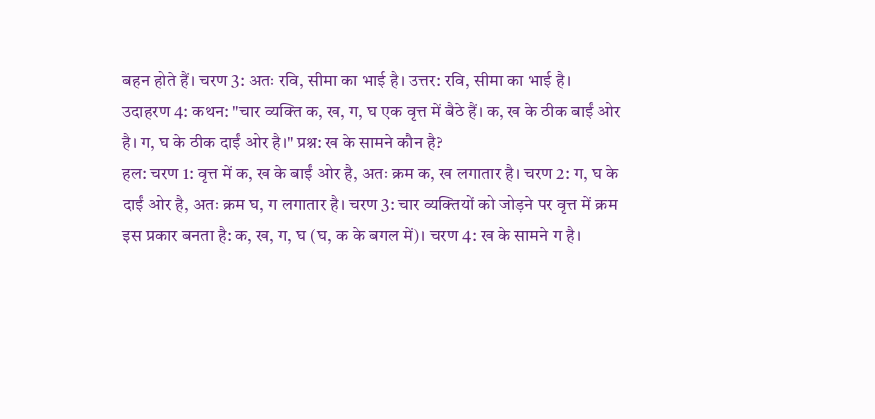बहन होते हैं। चरण 3: अतः रवि, सीमा का भाई है। उत्तर: रवि, सीमा का भाई है।
उदाहरण 4: कथन: "चार व्यक्ति क, ख, ग, घ एक वृत्त में बैठे हैं। क, ख के ठीक बाईं ओर है। ग, घ के ठीक दाईं ओर है।" प्रश्न: ख के सामने कौन है?
हल: चरण 1: वृत्त में क, ख के बाईं ओर है, अतः क्रम क, ख लगातार है। चरण 2: ग, घ के दाईं ओर है, अतः क्रम घ, ग लगातार है। चरण 3: चार व्यक्तियों को जोड़ने पर वृत्त में क्रम इस प्रकार बनता है: क, ख, ग, घ (घ, क के बगल में)। चरण 4: ख के सामने ग है।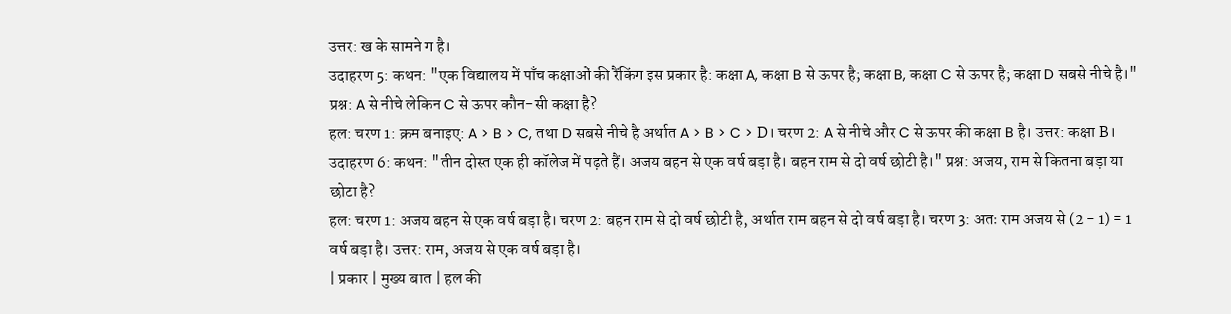उत्तर: ख के सामने ग है।
उदाहरण 5: कथन: "एक विद्यालय में पाँच कक्षाओं की रैंकिंग इस प्रकार है: कक्षा A, कक्षा B से ऊपर है; कक्षा B, कक्षा C से ऊपर है; कक्षा D सबसे नीचे है।" प्रश्न: A से नीचे लेकिन C से ऊपर कौन-सी कक्षा है?
हल: चरण 1: क्रम बनाइए: A > B > C, तथा D सबसे नीचे है अर्थात A > B > C > D। चरण 2: A से नीचे और C से ऊपर की कक्षा B है। उत्तर: कक्षा B।
उदाहरण 6: कथन: "तीन दोस्त एक ही कॉलेज में पढ़ते हैं। अजय बहन से एक वर्ष बड़ा है। बहन राम से दो वर्ष छोटी है।" प्रश्न: अजय, राम से कितना बड़ा या छोटा है?
हल: चरण 1: अजय बहन से एक वर्ष बड़ा है। चरण 2: बहन राम से दो वर्ष छोटी है, अर्थात राम बहन से दो वर्ष बड़ा है। चरण 3: अतः राम अजय से (2 - 1) = 1 वर्ष बड़ा है। उत्तर: राम, अजय से एक वर्ष बड़ा है।
| प्रकार | मुख्य बात | हल की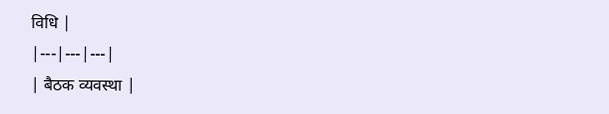विधि |
|---|---|---|
| बैठक व्यवस्था |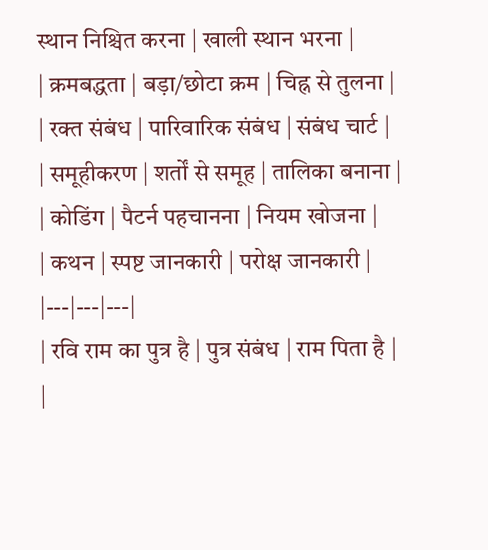स्थान निश्चित करना | खाली स्थान भरना |
| क्रमबद्धता | बड़ा/छोटा क्रम | चिह्न से तुलना |
| रक्त संबंध | पारिवारिक संबंध | संबंध चार्ट |
| समूहीकरण | शर्तों से समूह | तालिका बनाना |
| कोडिंग | पैटर्न पहचानना | नियम खोजना |
| कथन | स्पष्ट जानकारी | परोक्ष जानकारी |
|---|---|---|
| रवि राम का पुत्र है | पुत्र संबंध | राम पिता है |
|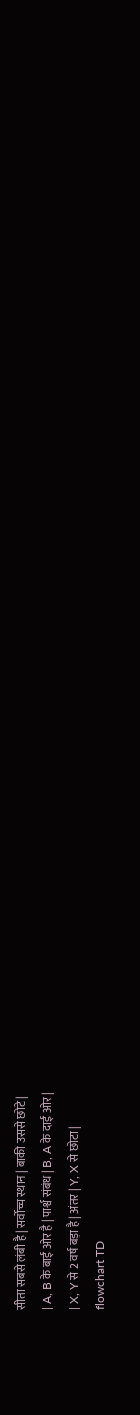सीता सबसे लंबी है | सर्वोच्च स्थान | बाकी उससे छोटे |
| A, B के बाईं ओर है | पार्श्व संबंध | B, A के दाईं ओर |
| X, Y से 2 वर्ष बड़ा है | अंतर | Y, X से छोटा |
flowchart TD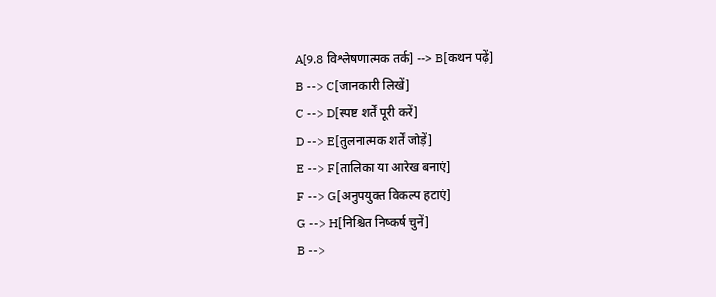A[9.8 विश्लेषणात्मक तर्क] --> B[कथन पढ़ें]
B --> C[जानकारी लिखें]
C --> D[स्पष्ट शर्तें पूरी करें]
D --> E[तुलनात्मक शर्तें जोड़ें]
E --> F[तालिका या आरेख बनाएं]
F --> G[अनुपयुक्त विकल्प हटाएं]
G --> H[निश्चित निष्कर्ष चुनें]
B -->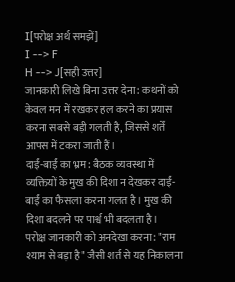I[परोक्ष अर्थ समझें]
I --> F
H --> J[सही उत्तर]
जानकारी लिखे बिना उत्तर देना: कथनों को केवल मन में रखकर हल करने का प्रयास करना सबसे बड़ी गलती है, जिससे शर्तें आपस में टकरा जाती हैं।
दाईं-बाईं का भ्रम: बैठक व्यवस्था में व्यक्तियों के मुख की दिशा न देखकर दाईं-बाईं का फैसला करना गलत है। मुख की दिशा बदलने पर पार्श्व भी बदलता है।
परोक्ष जानकारी को अनदेखा करना: "राम श्याम से बड़ा है" जैसी शर्त से यह निकालना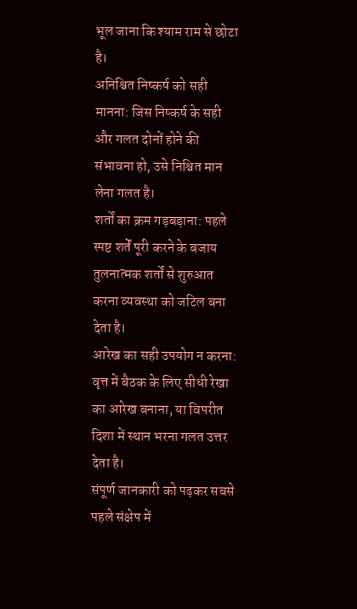भूल जाना कि श्याम राम से छोटा है।
अनिश्चित निष्कर्ष को सही मानना: जिस निष्कर्ष के सही और गलत दोनों होने की संभावना हो, उसे निश्चित मान लेना गलत है।
शर्तों का क्रम गड़बड़ाना: पहले स्पष्ट शर्तें पूरी करने के बजाय तुलनात्मक शर्तों से शुरुआत करना व्यवस्था को जटिल बना देता है।
आरेख का सही उपयोग न करना: वृत्त में बैठक के लिए सीधी रेखा का आरेख बनाना, या विपरीत दिशा में स्थान भरना गलत उत्तर देता है।
संपूर्ण जानकारी को पढ़कर सबसे पहले संक्षेप में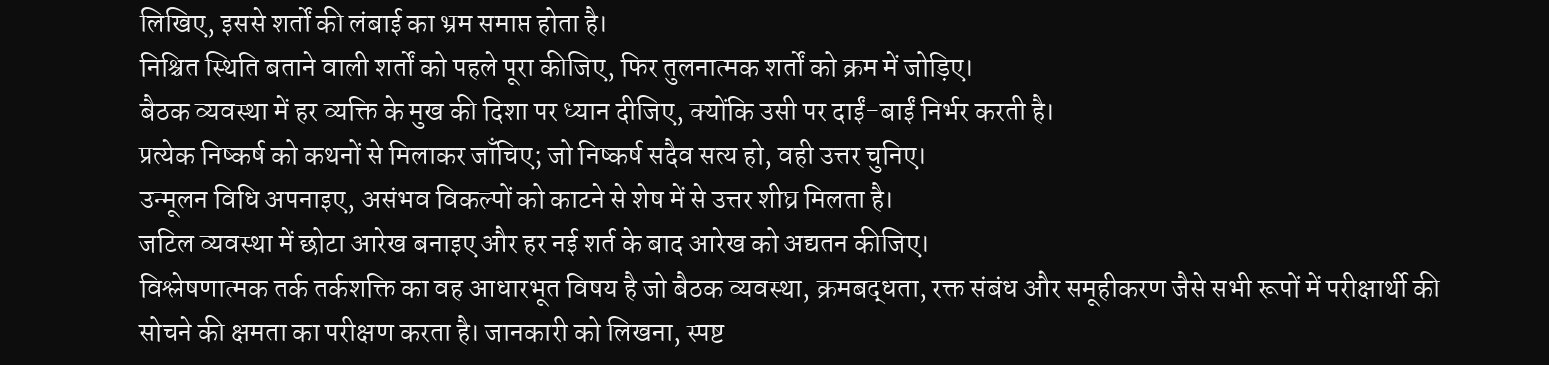लिखिए, इससे शर्तों की लंबाई का भ्रम समाप्त होता है।
निश्चित स्थिति बताने वाली शर्तों को पहले पूरा कीजिए, फिर तुलनात्मक शर्तों को क्रम में जोड़िए।
बैठक व्यवस्था में हर व्यक्ति के मुख की दिशा पर ध्यान दीजिए, क्योंकि उसी पर दाईं-बाईं निर्भर करती है।
प्रत्येक निष्कर्ष को कथनों से मिलाकर जाँचिए; जो निष्कर्ष सदैव सत्य हो, वही उत्तर चुनिए।
उन्मूलन विधि अपनाइए, असंभव विकल्पों को काटने से शेष में से उत्तर शीघ्र मिलता है।
जटिल व्यवस्था में छोटा आरेख बनाइए और हर नई शर्त के बाद आरेख को अद्यतन कीजिए।
विश्लेषणात्मक तर्क तर्कशक्ति का वह आधारभूत विषय है जो बैठक व्यवस्था, क्रमबद्धता, रक्त संबंध और समूहीकरण जैसे सभी रूपों में परीक्षार्थी की सोचने की क्षमता का परीक्षण करता है। जानकारी को लिखना, स्पष्ट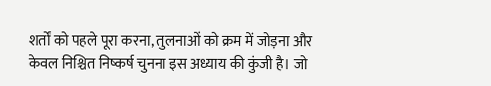शर्तों को पहले पूरा करना, तुलनाओं को क्रम में जोड़ना और केवल निश्चित निष्कर्ष चुनना इस अध्याय की कुंजी है। जो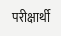परीक्षार्थी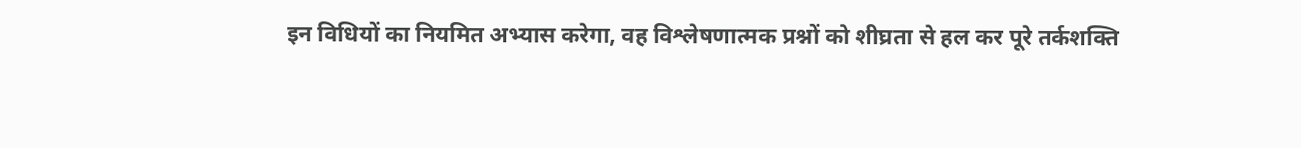इन विधियों का नियमित अभ्यास करेगा, वह विश्लेषणात्मक प्रश्नों को शीघ्रता से हल कर पूरे तर्कशक्ति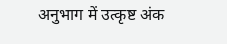अनुभाग में उत्कृष्ट अंक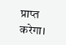प्राप्त करेगा।